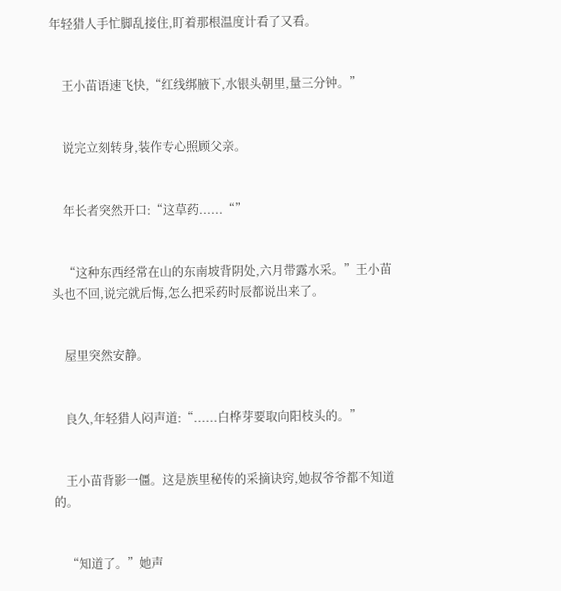年轻猎人手忙脚乱接住,盯着那根温度计看了又看。


    王小苗语速飞快,“红线绑腋下,水银头朝里,量三分钟。”


    说完立刻转身,装作专心照顾父亲。


    年长者突然开口:“这草药......“”


    “这种东西经常在山的东南坡背阴处,六月带露水采。”王小苗头也不回,说完就后悔,怎么把采药时辰都说出来了。


    屋里突然安静。


    良久,年轻猎人闷声道:“......白桦芽要取向阳枝头的。”


    王小苗背影一僵。这是族里秘传的采摘诀窍,她叔爷爷都不知道的。


    “知道了。”她声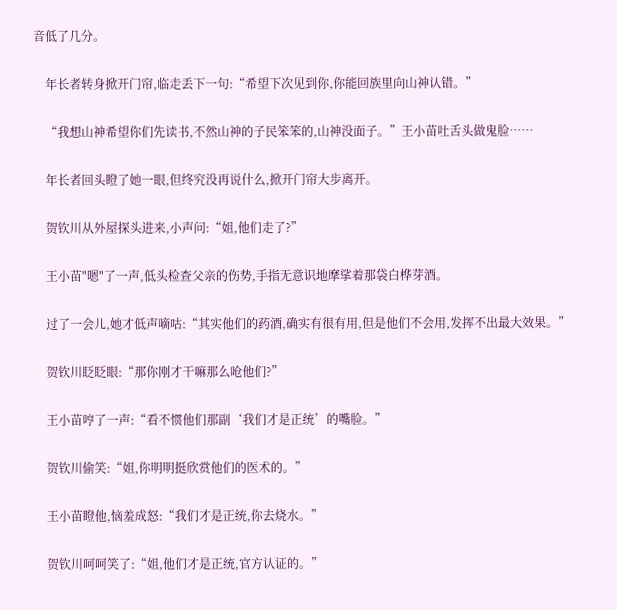音低了几分。


    年长者转身掀开门帘,临走丢下一句:“希望下次见到你,你能回族里向山神认错。”


    “我想山神希望你们先读书,不然山神的子民笨笨的,山神没面子。”王小苗吐舌头做鬼脸……


    年长者回头瞪了她一眼,但终究没再说什么,掀开门帘大步离开。


    贺钦川从外屋探头进来,小声问:“姐,他们走了?”


    王小苗"嗯"了一声,低头检查父亲的伤势,手指无意识地摩挲着那袋白桦芽酒。


    过了一会儿,她才低声嘀咕:“其实他们的药酒,确实有很有用,但是他们不会用,发挥不出最大效果。”


    贺钦川眨眨眼:“那你刚才干嘛那么呛他们?”


    王小苗哼了一声:“看不惯他们那副‘我们才是正统’的嘴脸。”


    贺钦川偷笑:“姐,你明明挺欣赏他们的医术的。”


    王小苗瞪他,恼羞成怒:“我们才是正统,你去烧水。”


    贺钦川呵呵笑了:“姐,他们才是正统,官方认证的。”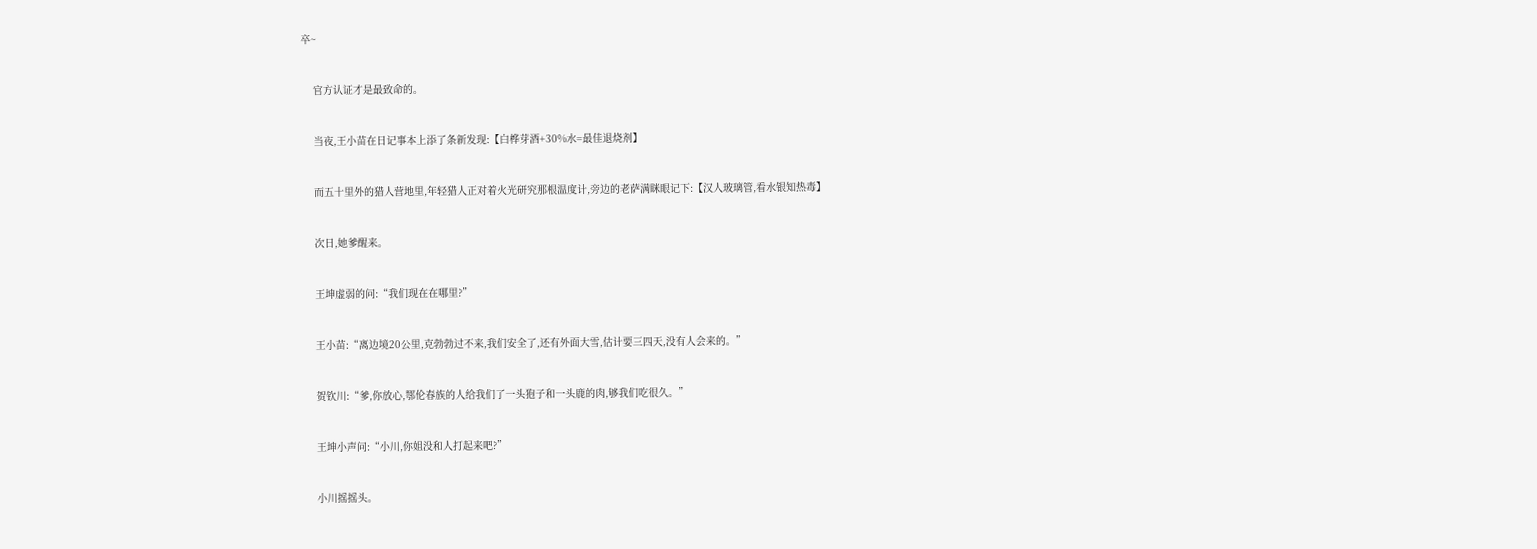卒~


    官方认证才是最致命的。


    当夜,王小苗在日记事本上添了条新发现:【白桦芽酒+30%水=最佳退烧剂】


    而五十里外的猎人营地里,年轻猎人正对着火光研究那根温度计,旁边的老萨满眯眼记下:【汉人玻璃管,看水银知热毒】


    次日,她爹醒来。


    王坤虚弱的问:“我们现在在哪里?”


    王小苗:“离边境20公里,克勃勃过不来,我们安全了,还有外面大雪,估计要三四天,没有人会来的。”


    贺钦川:“爹,你放心,鄂伦春族的人给我们了一头狍子和一头鹿的肉,够我们吃很久。”


    王坤小声问:“小川,你姐没和人打起来吧?”


    小川摇摇头。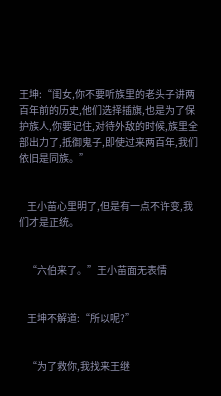王坤:“闺女,你不要听族里的老头子讲两百年前的历史,他们选择插旗,也是为了保护族人,你要记住,对待外敌的时候,族里全部出力了,抵御鬼子,即使过来两百年,我们依旧是同族。”


    王小苗心里明了,但是有一点不许变,我们才是正统。


    “六伯来了。”王小苗面无表情


    王坤不解道:“所以呢?”


    “为了救你,我找来王继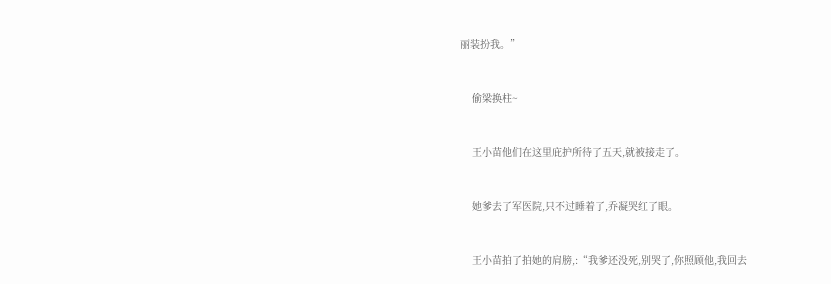丽装扮我。”


    偷梁换柱~


    王小苗他们在这里庇护所待了五天,就被接走了。


    她爹去了军医院,只不过睡着了,乔凝哭红了眼。


    王小苗拍了拍她的肩膀,:“我爹还没死,别哭了,你照顾他,我回去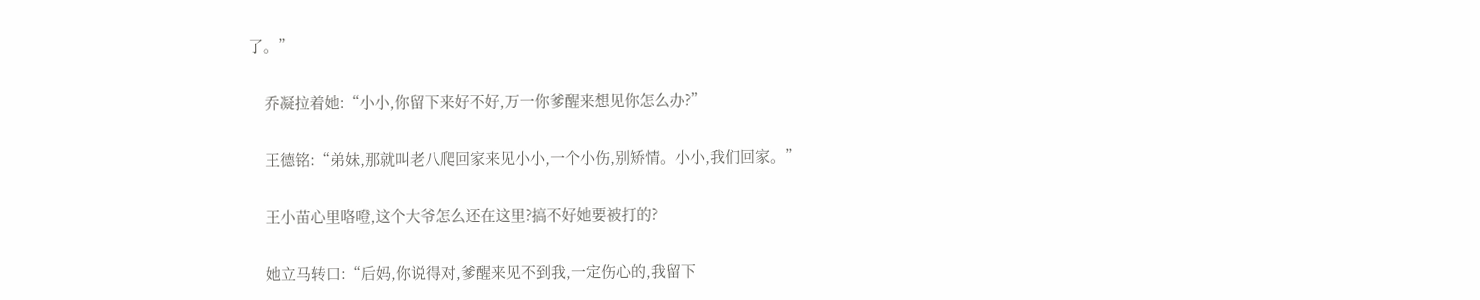了。”


    乔凝拉着她:“小小,你留下来好不好,万一你爹醒来想见你怎么办?”


    王德铭:“弟妹,那就叫老八爬回家来见小小,一个小伤,别矫情。小小,我们回家。”


    王小苗心里咯噔,这个大爷怎么还在这里?搞不好她要被打的?


    她立马转口:“后妈,你说得对,爹醒来见不到我,一定伤心的,我留下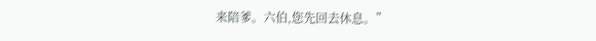来陪爹。六伯,您先回去休息。”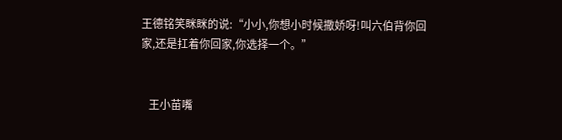王德铭笑眯眯的说:“小小,你想小时候撒娇呀!叫六伯背你回家,还是扛着你回家,你选择一个。”


    王小苗嘴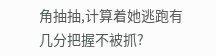角抽抽,计算着她逃跑有几分把握不被抓?